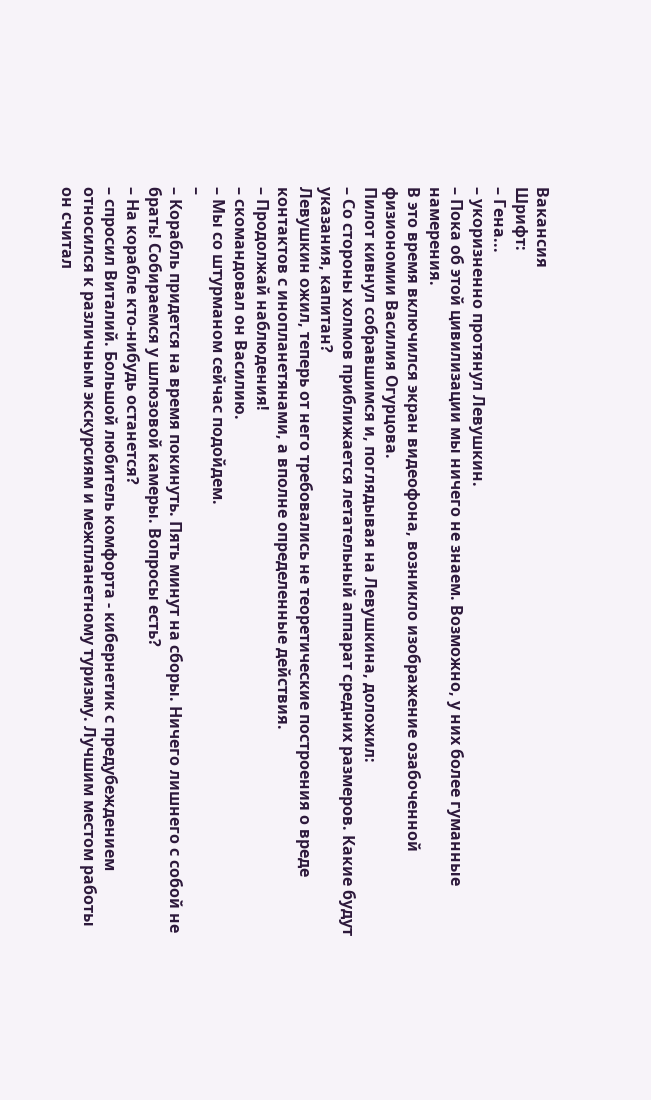Вакансия
Шрифт:
– Гена...
– укоризненно протянул Левушкин.
– Пока об этой цивилизации мы ничего не знаем. Возможно, у них более гуманные намерения.
В это время включился экран видеофона, возникло изображение озабоченной физиономии Василия Огурцова.
Пилот кивнул собравшимся и, поглядывая на Левушкина, доложил:
– Со стороны холмов приближается летательный аппарат средних размеров. Какие будут указания, капитан?
Левушкин ожил, теперь от него требовались не теоретические построения о вреде контактов с инопланетянами, а вполне определенные действия.
– Продолжай наблюдения!
– скомандовал он Василию.
– Мы со штурманом сейчас подойдем.
–
– Корабль придется на время покинуть. Пять минут на сборы. Ничего лишнего с собой не брать! Собираемся у шлюзовой камеры. Вопросы есть?
– На корабле кто-нибудь останется?
– спросил Виталий. Большой любитель комфорта - кибернетик с предубеждением относился к различным экскурсиям и межпланетному туризму. Лучшим местом работы он считал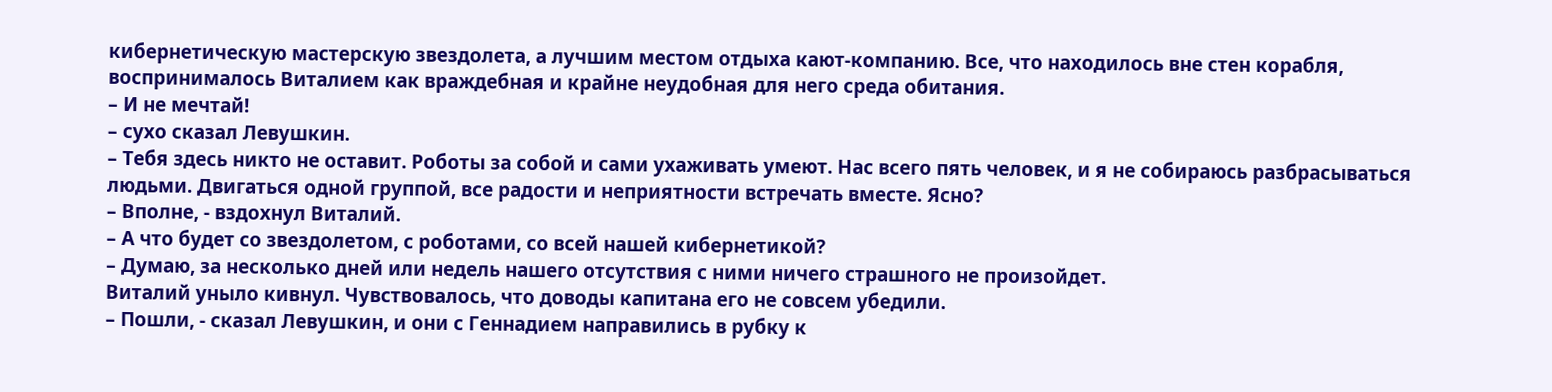кибернетическую мастерскую звездолета, а лучшим местом отдыха кают-компанию. Все, что находилось вне стен корабля, воспринималось Виталием как враждебная и крайне неудобная для него среда обитания.
– И не мечтай!
– сухо сказал Левушкин.
– Тебя здесь никто не оставит. Роботы за собой и сами ухаживать умеют. Нас всего пять человек, и я не собираюсь разбрасываться людьми. Двигаться одной группой, все радости и неприятности встречать вместе. Ясно?
– Вполне, - вздохнул Виталий.
– А что будет со звездолетом, с роботами, со всей нашей кибернетикой?
– Думаю, за несколько дней или недель нашего отсутствия с ними ничего страшного не произойдет.
Виталий уныло кивнул. Чувствовалось, что доводы капитана его не совсем убедили.
– Пошли, - сказал Левушкин, и они с Геннадием направились в рубку к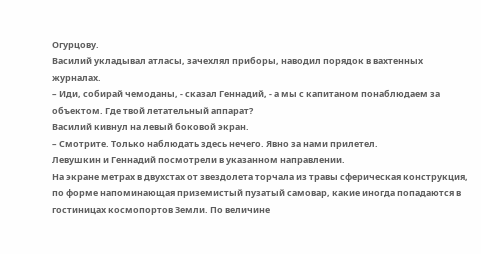Огурцову.
Василий укладывал атласы, зачехлял приборы, наводил порядок в вахтенных журналах.
– Иди, собирай чемоданы, - сказал Геннадий, - а мы с капитаном понаблюдаем за объектом. Где твой летательный аппарат?
Василий кивнул на левый боковой экран.
– Смотрите. Только наблюдать здесь нечего. Явно за нами прилетел.
Левушкин и Геннадий посмотрели в указанном направлении.
На экране метрах в двухстах от звездолета торчала из травы сферическая конструкция, по форме напоминающая приземистый пузатый самовар, какие иногда попадаются в гостиницах космопортов Земли. По величине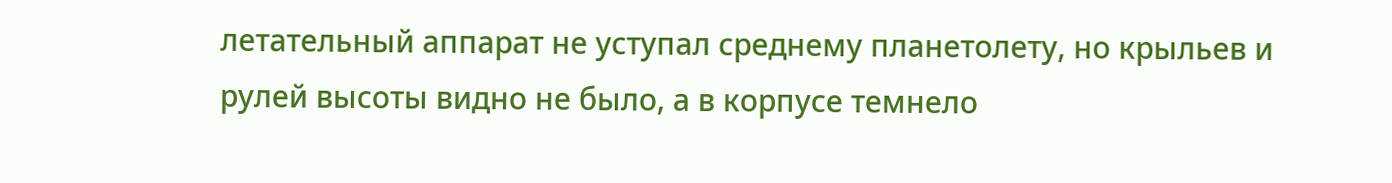летательный аппарат не уступал среднему планетолету, но крыльев и рулей высоты видно не было, а в корпусе темнело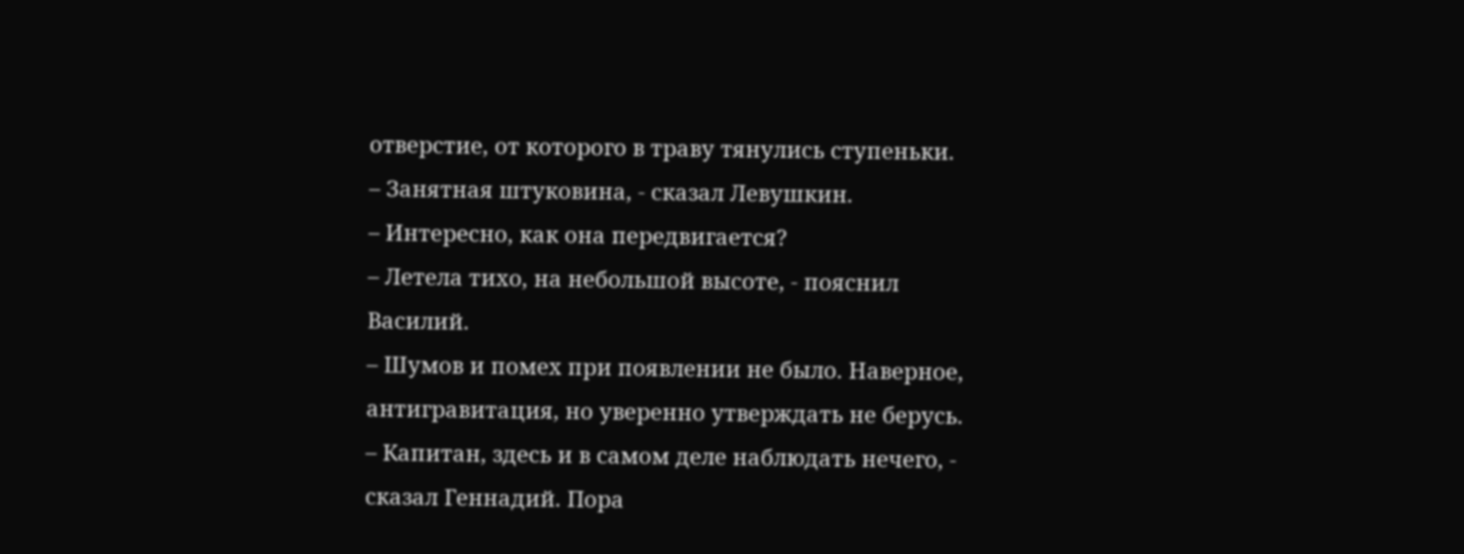отверстие, от которого в траву тянулись ступеньки.
– Занятная штуковина, - сказал Левушкин.
– Интересно, как она передвигается?
– Летела тихо, на небольшой высоте, - пояснил Василий.
– Шумов и помех при появлении не было. Наверное, антигравитация, но уверенно утверждать не берусь.
– Капитан, здесь и в самом деле наблюдать нечего, - сказал Геннадий. Пора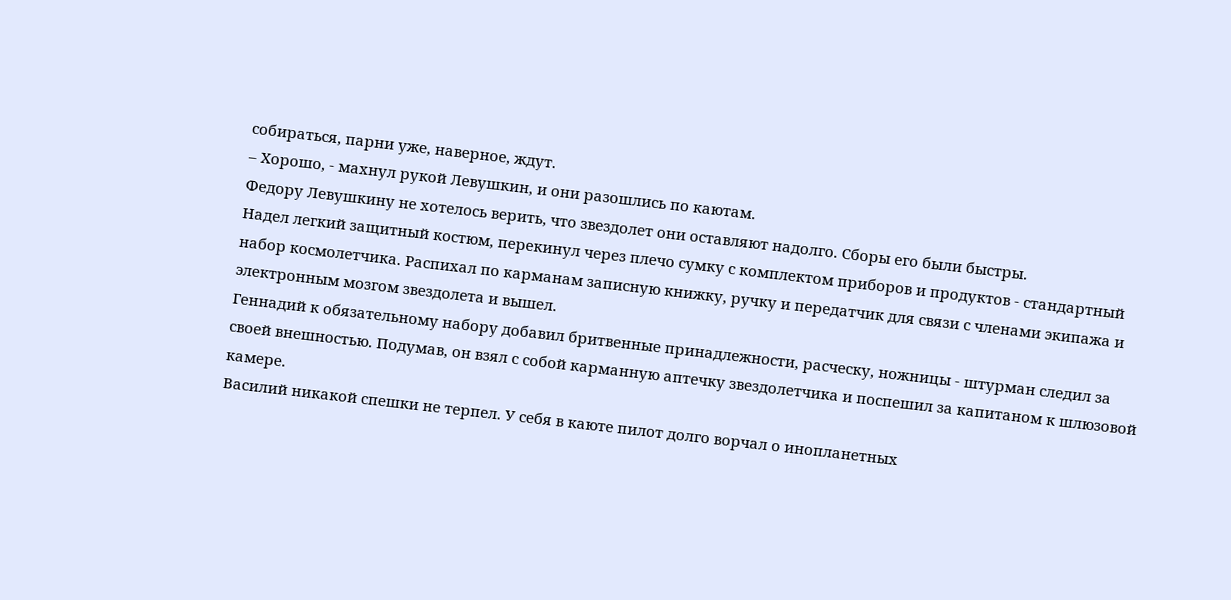собираться, парни уже, наверное, ждут.
– Хорошо, - махнул рукой Левушкин, и они разошлись по каютам.
Федору Левушкину не хотелось верить, что звездолет они оставляют надолго. Сборы его были быстры.
Надел легкий защитный костюм, перекинул через плечо сумку с комплектом приборов и продуктов - стандартный набор космолетчика. Распихал по карманам записную книжку, ручку и передатчик для связи с членами экипажа и электронным мозгом звездолета и вышел.
Геннадий к обязательному набору добавил бритвенные принадлежности, расческу, ножницы - штурман следил за своей внешностью. Подумав, он взял с собой карманную аптечку звездолетчика и поспешил за капитаном к шлюзовой камере.
Василий никакой спешки не терпел. У себя в каюте пилот долго ворчал о инопланетных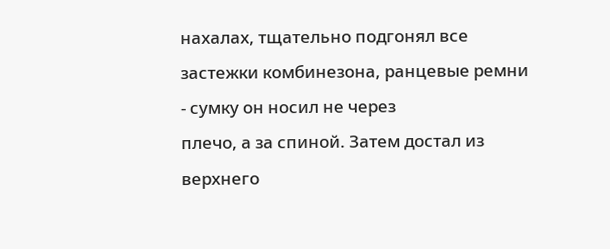нахалах, тщательно подгонял все застежки комбинезона, ранцевые ремни - сумку он носил не через
плечо, а за спиной. Затем достал из верхнего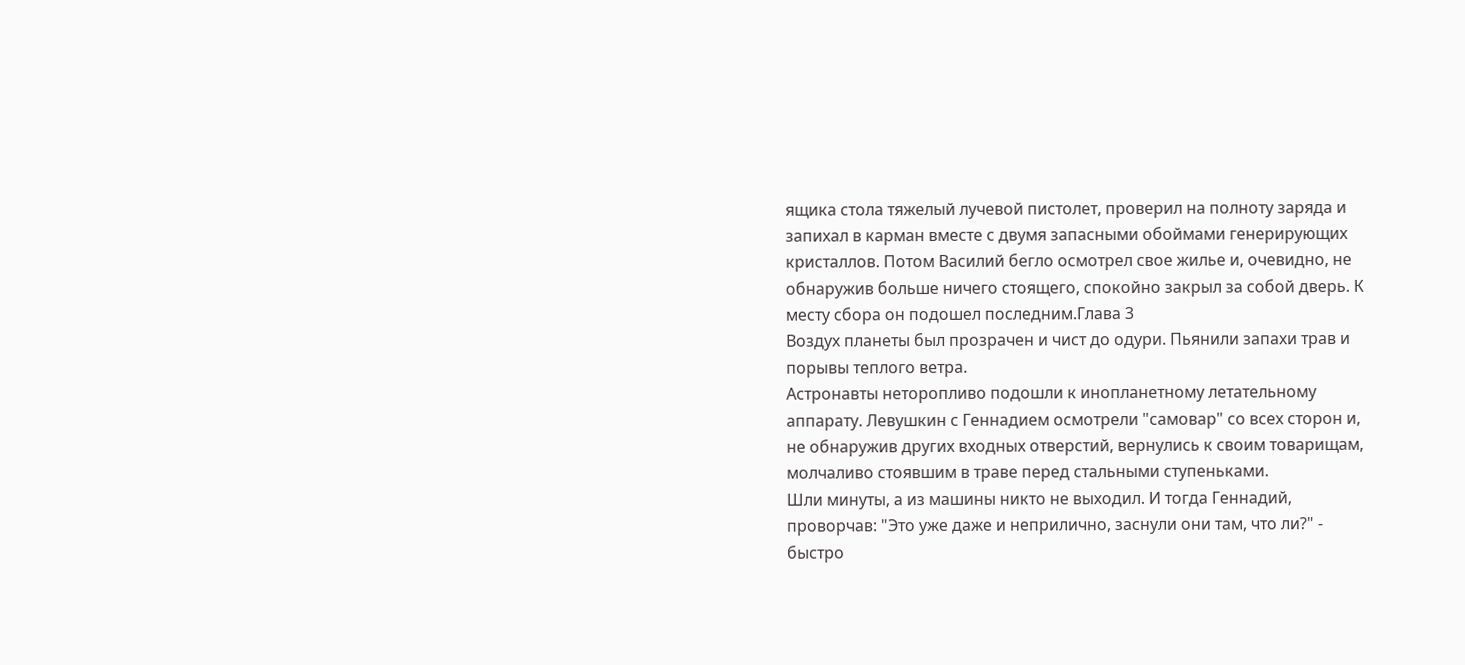ящика стола тяжелый лучевой пистолет, проверил на полноту заряда и запихал в карман вместе с двумя запасными обоймами генерирующих кристаллов. Потом Василий бегло осмотрел свое жилье и, очевидно, не обнаружив больше ничего стоящего, спокойно закрыл за собой дверь. К месту сбора он подошел последним.Глава 3
Воздух планеты был прозрачен и чист до одури. Пьянили запахи трав и порывы теплого ветра.
Астронавты неторопливо подошли к инопланетному летательному аппарату. Левушкин с Геннадием осмотрели "самовар" со всех сторон и, не обнаружив других входных отверстий, вернулись к своим товарищам, молчаливо стоявшим в траве перед стальными ступеньками.
Шли минуты, а из машины никто не выходил. И тогда Геннадий, проворчав: "Это уже даже и неприлично, заснули они там, что ли?" - быстро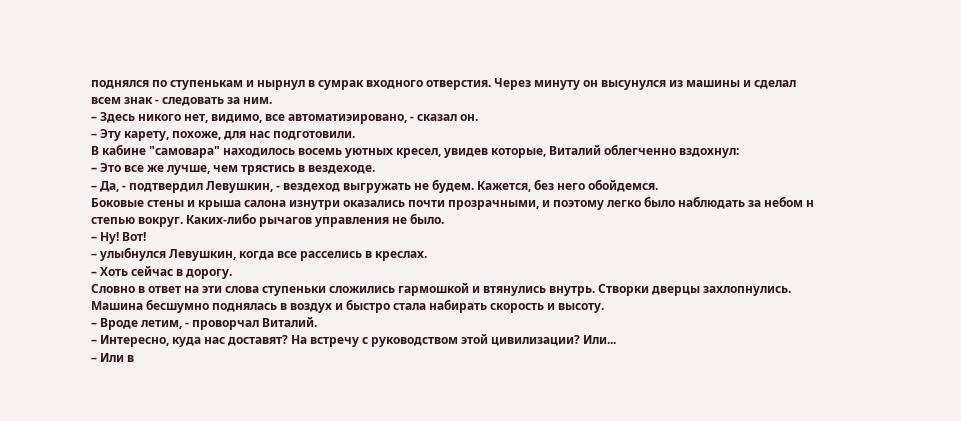поднялся по ступенькам и нырнул в сумрак входного отверстия. Через минуту он высунулся из машины и сделал всем знак - следовать за ним.
– Здесь никого нет, видимо, все автоматиэировано, - сказал он.
– Эту карету, похоже, для нас подготовили.
В кабине "самовара" находилось восемь уютных кресел, увидев которые, Виталий облегченно вздохнул:
– Это все же лучше, чем трястись в вездеходе.
– Да, - подтвердил Левушкин, - вездеход выгружать не будем. Кажется, без него обойдемся.
Боковые стены и крыша салона изнутри оказались почти прозрачными, и поэтому легко было наблюдать за небом н степью вокруг. Каких-либо рычагов управления не было.
– Ну! Вот!
– улыбнулся Левушкин, когда все расселись в креслах.
– Хоть сейчас в дорогу.
Словно в ответ на эти слова ступеньки сложились гармошкой и втянулись внутрь. Створки дверцы захлопнулись. Машина бесшумно поднялась в воздух и быстро стала набирать скорость и высоту.
– Вроде летим, - проворчал Виталий.
– Интересно, куда нас доставят? На встречу с руководством этой цивилизации? Или...
– Или в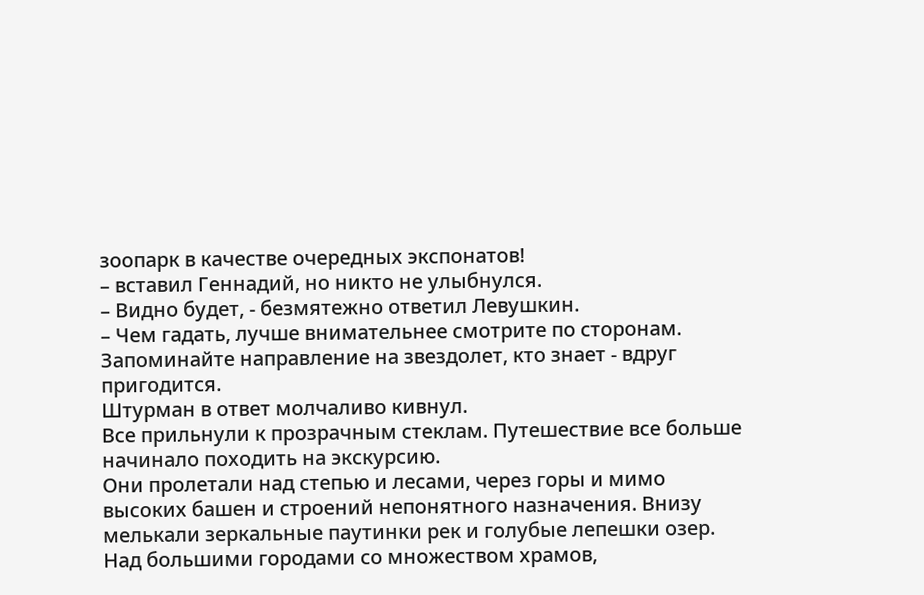зоопарк в качестве очередных экспонатов!
– вставил Геннадий, но никто не улыбнулся.
– Видно будет, - безмятежно ответил Левушкин.
– Чем гадать, лучше внимательнее смотрите по сторонам. Запоминайте направление на звездолет, кто знает - вдруг пригодится.
Штурман в ответ молчаливо кивнул.
Все прильнули к прозрачным стеклам. Путешествие все больше начинало походить на экскурсию.
Они пролетали над степью и лесами, через горы и мимо высоких башен и строений непонятного назначения. Внизу мелькали зеркальные паутинки рек и голубые лепешки озер. Над большими городами со множеством храмов,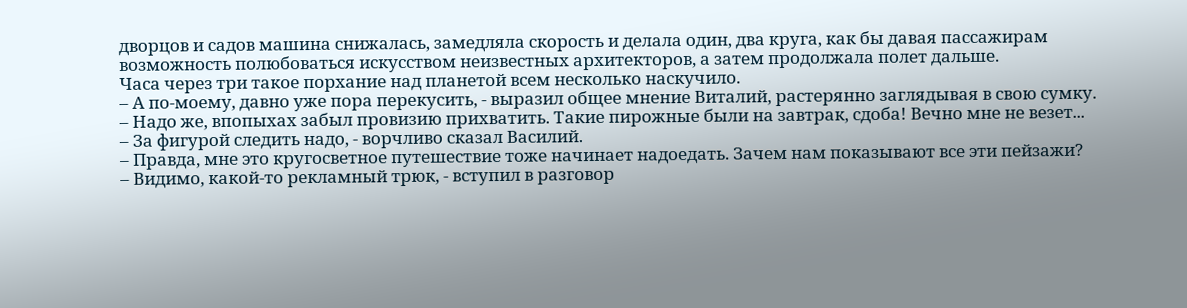дворцов и садов машина снижалась, замедляла скорость и делала один, два круга, как бы давая пассажирам возможность полюбоваться искусством неизвестных архитекторов, а затем продолжала полет дальше.
Часа через три такое порхание над планетой всем несколько наскучило.
– А по-моему, давно уже пора перекусить, - выразил общее мнение Виталий, растерянно заглядывая в свою сумку.
– Надо же, впопыхах забыл провизию прихватить. Такие пирожные были на завтрак, сдоба! Вечно мне не везет...
– За фигурой следить надо, - ворчливо сказал Василий.
– Правда, мне это кругосветное путешествие тоже начинает надоедать. Зачем нам показывают все эти пейзажи?
– Видимо, какой-то рекламный трюк, - вступил в разговор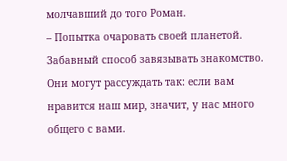молчавший до того Роман.
– Попытка очаровать своей планетой. Забавный способ завязывать знакомство. Они могут рассуждать так: если вам нравится наш мир, значит, у нас много общего с вами.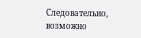Следовательно, возможно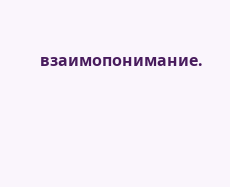взаимопонимание.